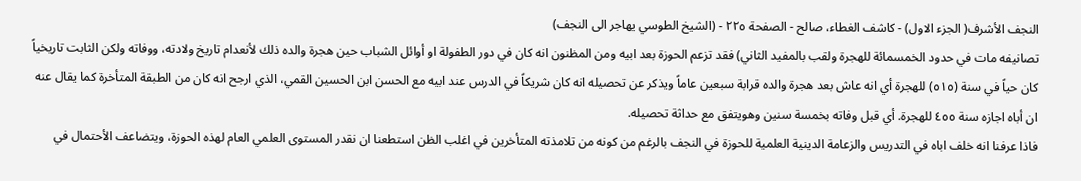النجف الأشرف( الجزء الاول) - كاشف الغطاء، صالح - الصفحة ٢٢٥ - (الشيخ الطوسي يهاجر الى النجف)
تصانيفه مات في حدود الخمسمائة للهجرة ولقب بالمفيد الثاني) فقد تزعم الحوزة بعد ابيه ومن المظنون انه كان في دور الطفولة او أوائل الشباب حين هجرة والده ذلك لأنعدام تاريخ ولادته، ووفاته ولكن الثابت تاريخياً كان حياً في سنة (٥١٥) للهجرة أي انه عاش بعد هجرة والده قرابة سبعين عاماً ويذكر عن تحصيله انه كان شريكاً في الدرس عند ابيه مع الحسن ابن الحسين القمي، الذي ارجح انه كان من الطبقة المتأخرة كما يقال عنه ان أباه اجازه سنة ٤٥٥ للهجرة. أي قبل وفاته بخمسة سنين وهويتفق مع حداثة تحصيله.
فاذا عرفنا انه خلف اباه في التدريس والزعامة الدينية العلمية للحوزة في النجف بالرغم من كونه من تلامذته المتأخرين في اغلب الظن استطعنا ان نقدر المستوى العلمي العام لهذه الحوزة، ويتضاعف الأحتمال في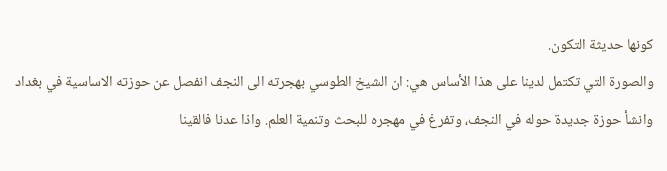كونها حديثة التكون.
والصورة التي تكتمل لدينا على هذا الأساس هي: ان الشيخ الطوسي بهجرته الى النجف انفصل عن حوزته الاساسية في بغداد وانشأ حوزة جديدة حوله في النجف، وتفرغ في مهجره للبحث وتنمية العلم. واذا عدنا فالقينا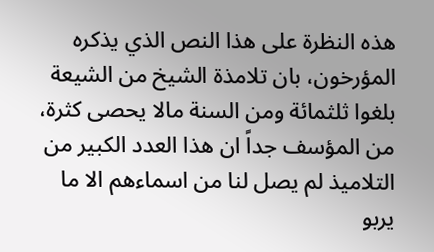هذه النظرة على هذا النص الذي يذكره المؤرخون، بان تلامذة الشيخ من الشيعة بلغوا ثلثمائة ومن السنة مالا يحصى كثرة، من المؤسف جداً ان هذا العدد الكبير من التلاميذ لم يصل لنا من اسماءهم الا ما يربو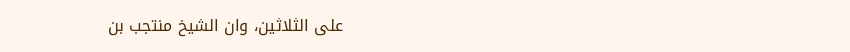على الثلاثين، وان الشيخ منتجب بن